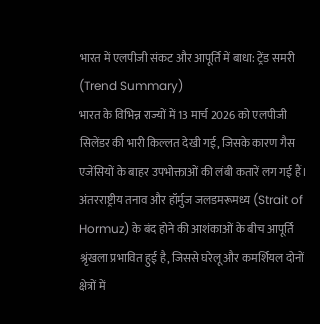भारत में एलपीजी संकट और आपूर्ति में बाधा: ट्रेंड समरी (Trend Summary)
भारत के विभिन्न राज्यों में 13 मार्च 2026 को एलपीजी सिलेंडर की भारी किल्लत देखी गई, जिसके कारण गैस एजेंसियों के बाहर उपभोक्ताओं की लंबी कतारें लग गई हैं। अंतरराष्ट्रीय तनाव और हॉर्मुज जलडमरूमध्य (Strait of Hormuz) के बंद होने की आशंकाओं के बीच आपूर्ति श्रृंखला प्रभावित हुई है, जिससे घरेलू और कमर्शियल दोनों क्षेत्रों में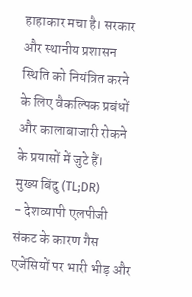हाहाकार मचा है। सरकार और स्थानीय प्रशासन स्थिति को नियंत्रित करने के लिए वैकल्पिक प्रबंधों और कालाबाजारी रोकने के प्रयासों में जुटे हैं।
मुख्य बिंदु (TL;DR)
- देशव्यापी एलपीजी संकट के कारण गैस एजेंसियों पर भारी भीड़ और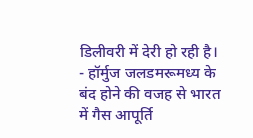डिलीवरी में देरी हो रही है।
- हॉर्मुज जलडमरूमध्य के बंद होने की वजह से भारत में गैस आपूर्ति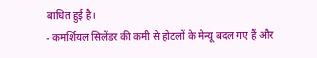बाधित हुई है।
- कमर्शियल सिलेंडर की कमी से होटलों के मेन्यू बदल गए हैं और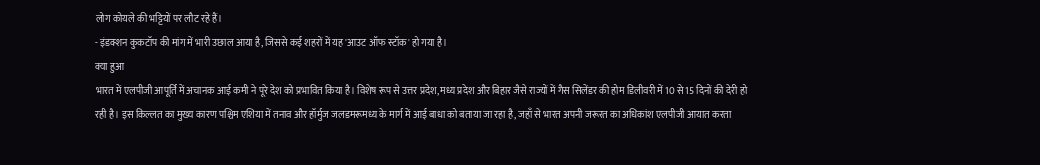लोग कोयले की भट्टियों पर लौट रहे हैं।
- इंडक्शन कुकटॉप की मांग में भारी उछाल आया है, जिससे कई शहरों में यह 'आउट ऑफ स्टॉक' हो गया है।
क्या हुआ
भारत में एलपीजी आपूर्ति में अचानक आई कमी ने पूरे देश को प्रभावित किया है। विशेष रूप से उत्तर प्रदेश, मध्य प्रदेश और बिहार जैसे राज्यों में गैस सिलेंडर की होम डिलीवरी में 10 से 15 दिनों की देरी हो रही है। इस किल्लत का मुख्य कारण पश्चिम एशिया में तनाव और हॉर्मुज जलडमरूमध्य के मार्ग में आई बाधा को बताया जा रहा है, जहाँ से भारत अपनी जरूरत का अधिकांश एलपीजी आयात करता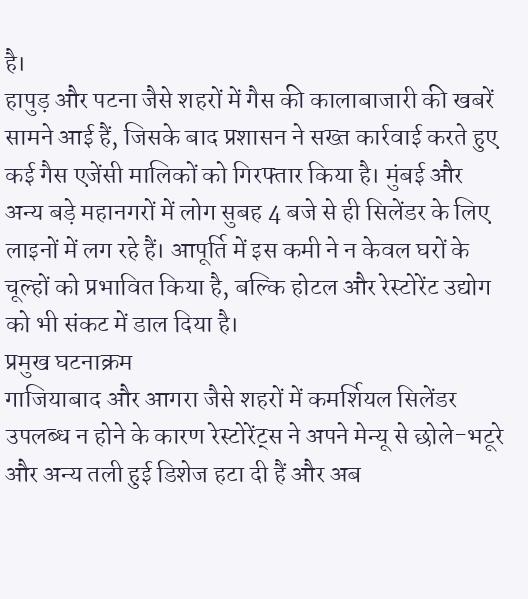है।
हापुड़ और पटना जैसे शहरों में गैस की कालाबाजारी की खबरें सामने आई हैं, जिसके बाद प्रशासन ने सख्त कार्रवाई करते हुए कई गैस एजेंसी मालिकों को गिरफ्तार किया है। मुंबई और अन्य बड़े महानगरों में लोग सुबह 4 बजे से ही सिलेंडर के लिए लाइनों में लग रहे हैं। आपूर्ति में इस कमी ने न केवल घरों के चूल्हों को प्रभावित किया है, बल्कि होटल और रेस्टोरेंट उद्योग को भी संकट में डाल दिया है।
प्रमुख घटनाक्रम
गाजियाबाद और आगरा जैसे शहरों में कमर्शियल सिलेंडर उपलब्ध न होने के कारण रेस्टोरेंट्स ने अपने मेन्यू से छोले-भटूरे और अन्य तली हुई डिशेज हटा दी हैं और अब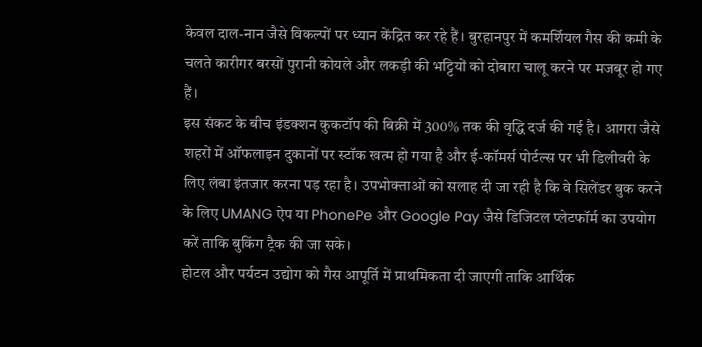केवल दाल-नान जैसे विकल्पों पर ध्यान केंद्रित कर रहे हैं। बुरहानपुर में कमर्शियल गैस की कमी के चलते कारीगर बरसों पुरानी कोयले और लकड़ी की भट्टियों को दोबारा चालू करने पर मजबूर हो गए हैं।
इस संकट के बीच इंडक्शन कुकटॉप की बिक्री में 300% तक की वृद्धि दर्ज की गई है। आगरा जैसे शहरों में ऑफलाइन दुकानों पर स्टॉक खत्म हो गया है और ई-कॉमर्स पोर्टल्स पर भी डिलीवरी के लिए लंबा इंतजार करना पड़ रहा है। उपभोक्ताओं को सलाह दी जा रही है कि वे सिलेंडर बुक करने के लिए UMANG ऐप या PhonePe और Google Pay जैसे डिजिटल प्लेटफॉर्म का उपयोग करें ताकि बुकिंग ट्रैक की जा सके।
होटल और पर्यटन उद्योग को गैस आपूर्ति में प्राथमिकता दी जाएगी ताकि आर्थिक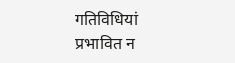गतिविधियां प्रभावित न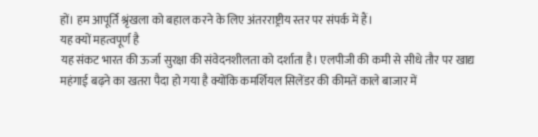हों। हम आपूर्ति श्रृंखला को बहाल करने के लिए अंतरराष्ट्रीय स्तर पर संपर्क में हैं।
यह क्यों महत्वपूर्ण है
यह संकट भारत की ऊर्जा सुरक्षा की संवेदनशीलता को दर्शाता है। एलपीजी की कमी से सीधे तौर पर खाद्य महंगाई बढ़ने का खतरा पैदा हो गया है क्योंकि कमर्शियल सिलेंडर की कीमतें काले बाजार में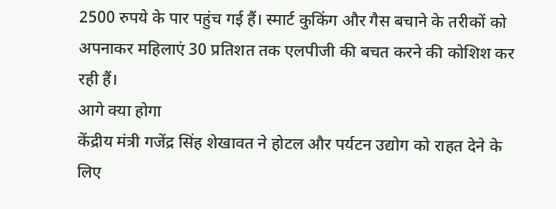2500 रुपये के पार पहुंच गई हैं। स्मार्ट कुकिंग और गैस बचाने के तरीकों को अपनाकर महिलाएं 30 प्रतिशत तक एलपीजी की बचत करने की कोशिश कर रही हैं।
आगे क्या होगा
केंद्रीय मंत्री गजेंद्र सिंह शेखावत ने होटल और पर्यटन उद्योग को राहत देने के लिए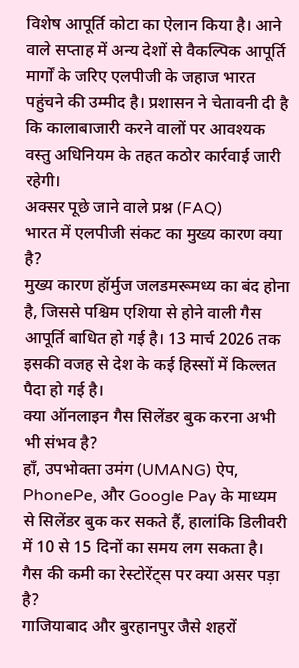विशेष आपूर्ति कोटा का ऐलान किया है। आने वाले सप्ताह में अन्य देशों से वैकल्पिक आपूर्ति मार्गों के जरिए एलपीजी के जहाज भारत पहुंचने की उम्मीद है। प्रशासन ने चेतावनी दी है कि कालाबाजारी करने वालों पर आवश्यक वस्तु अधिनियम के तहत कठोर कार्रवाई जारी रहेगी।
अक्सर पूछे जाने वाले प्रश्न (FAQ)
भारत में एलपीजी संकट का मुख्य कारण क्या है?
मुख्य कारण हॉर्मुज जलडमरूमध्य का बंद होना है, जिससे पश्चिम एशिया से होने वाली गैस आपूर्ति बाधित हो गई है। 13 मार्च 2026 तक इसकी वजह से देश के कई हिस्सों में किल्लत पैदा हो गई है।
क्या ऑनलाइन गैस सिलेंडर बुक करना अभी भी संभव है?
हाँ, उपभोक्ता उमंग (UMANG) ऐप, PhonePe, और Google Pay के माध्यम से सिलेंडर बुक कर सकते हैं, हालांकि डिलीवरी में 10 से 15 दिनों का समय लग सकता है।
गैस की कमी का रेस्टोरेंट्स पर क्या असर पड़ा है?
गाजियाबाद और बुरहानपुर जैसे शहरों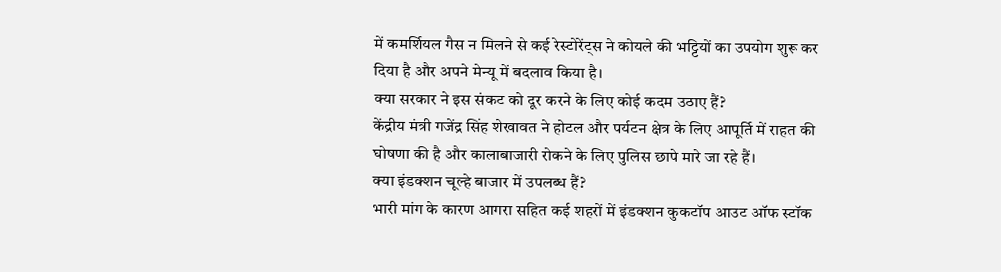में कमर्शियल गैस न मिलने से कई रेस्टोरेंट्स ने कोयले की भट्टियों का उपयोग शुरू कर दिया है और अपने मेन्यू में बदलाव किया है।
क्या सरकार ने इस संकट को दूर करने के लिए कोई कदम उठाए हैं?
केंद्रीय मंत्री गजेंद्र सिंह शेखावत ने होटल और पर्यटन क्षेत्र के लिए आपूर्ति में राहत की घोषणा की है और कालाबाजारी रोकने के लिए पुलिस छापे मारे जा रहे हैं।
क्या इंडक्शन चूल्हे बाजार में उपलब्ध हैं?
भारी मांग के कारण आगरा सहित कई शहरों में इंडक्शन कुकटॉप आउट ऑफ स्टॉक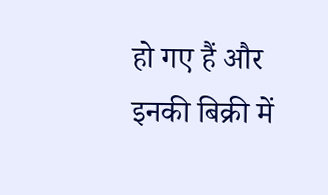हो गए हैं और इनकी बिक्री में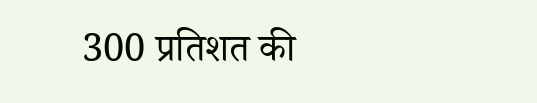300 प्रतिशत की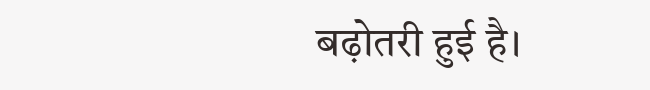बढ़ोतरी हुई है।